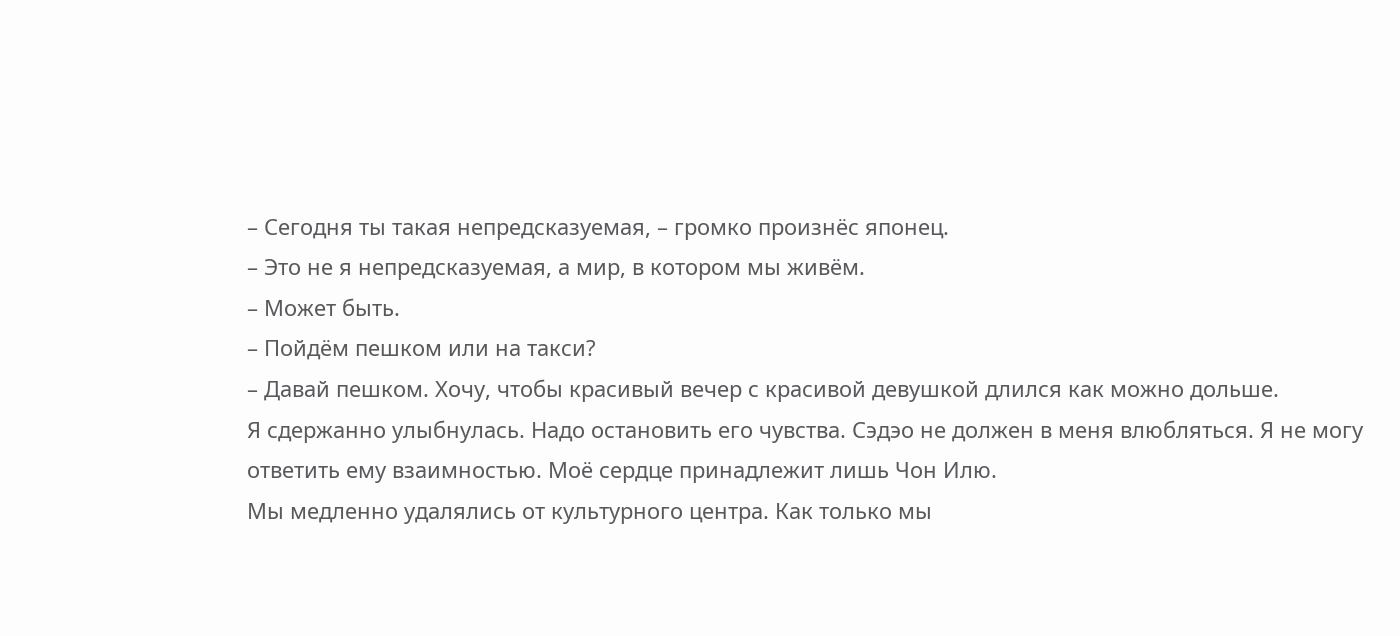– Сегодня ты такая непредсказуемая, – громко произнёс японец.
– Это не я непредсказуемая, а мир, в котором мы живём.
– Может быть.
– Пойдём пешком или на такси?
– Давай пешком. Хочу, чтобы красивый вечер с красивой девушкой длился как можно дольше.
Я сдержанно улыбнулась. Надо остановить его чувства. Сэдэо не должен в меня влюбляться. Я не могу ответить ему взаимностью. Моё сердце принадлежит лишь Чон Илю.
Мы медленно удалялись от культурного центра. Как только мы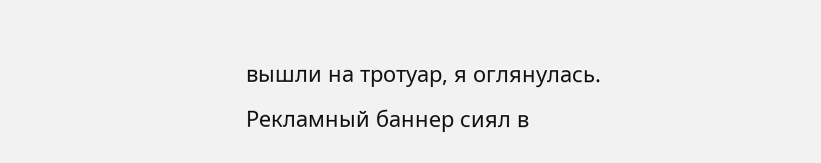вышли на тротуар, я оглянулась. Рекламный баннер сиял в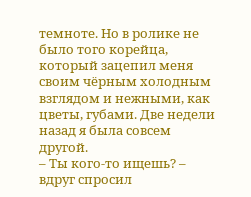темноте. Но в ролике не было того корейца, который зацепил меня своим чёрным холодным взглядом и нежными, как цветы, губами. Две недели назад я была совсем другой.
– Ты кого-то ищешь? – вдруг спросил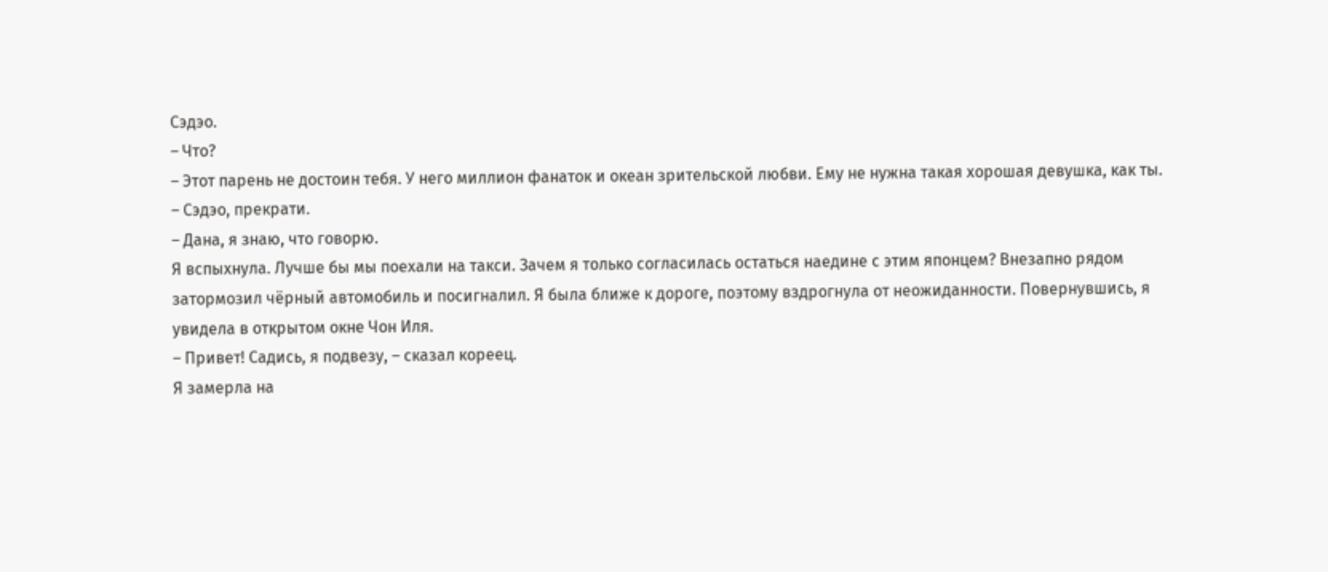Сэдэо.
– Что?
– Этот парень не достоин тебя. У него миллион фанаток и океан зрительской любви. Ему не нужна такая хорошая девушка, как ты.
– Сэдэо, прекрати.
– Дана, я знаю, что говорю.
Я вспыхнула. Лучше бы мы поехали на такси. Зачем я только согласилась остаться наедине с этим японцем? Внезапно рядом затормозил чёрный автомобиль и посигналил. Я была ближе к дороге, поэтому вздрогнула от неожиданности. Повернувшись, я увидела в открытом окне Чон Иля.
– Привет! Садись, я подвезу, – сказал кореец.
Я замерла на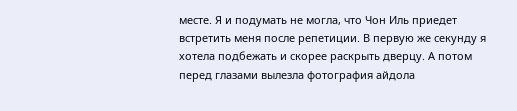месте. Я и подумать не могла, что Чон Иль приедет встретить меня после репетиции. В первую же секунду я хотела подбежать и скорее раскрыть дверцу. А потом перед глазами вылезла фотография айдола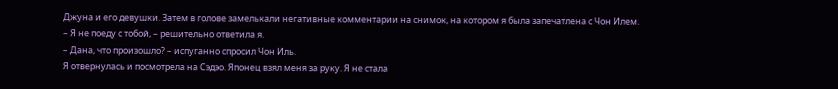Джуна и его девушки. Затем в голове замелькали негативные комментарии на снимок, на котором я была запечатлена с Чон Илем.
– Я не поеду с тобой, – решительно ответила я.
– Дана, что произошло? – испуганно спросил Чон Иль.
Я отвернулась и посмотрела на Сэдэо. Японец взял меня за руку. Я не стала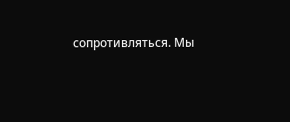сопротивляться. Мы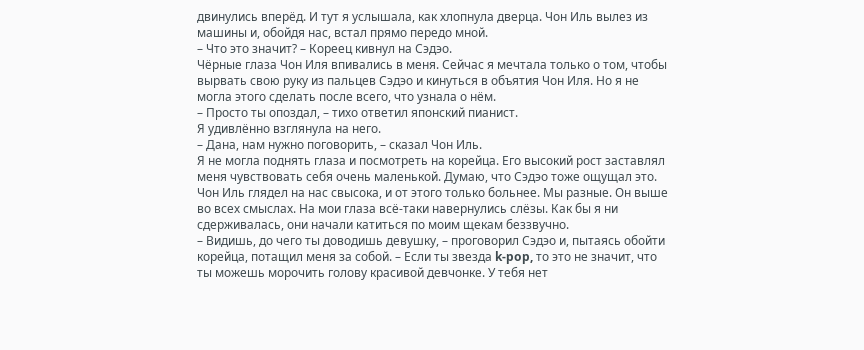двинулись вперёд. И тут я услышала, как хлопнула дверца. Чон Иль вылез из машины и, обойдя нас, встал прямо передо мной.
– Что это значит? – Кореец кивнул на Сэдэо.
Чёрные глаза Чон Иля впивались в меня. Сейчас я мечтала только о том, чтобы вырвать свою руку из пальцев Сэдэо и кинуться в объятия Чон Иля. Но я не могла этого сделать после всего, что узнала о нём.
– Просто ты опоздал, – тихо ответил японский пианист.
Я удивлённо взглянула на него.
– Дана, нам нужно поговорить, – сказал Чон Иль.
Я не могла поднять глаза и посмотреть на корейца. Его высокий рост заставлял меня чувствовать себя очень маленькой. Думаю, что Сэдэо тоже ощущал это. Чон Иль глядел на нас свысока, и от этого только больнее. Мы разные. Он выше во всех смыслах. На мои глаза всё-таки навернулись слёзы. Как бы я ни сдерживалась, они начали катиться по моим щекам беззвучно.
– Видишь, до чего ты доводишь девушку, – проговорил Сэдэо и, пытаясь обойти корейца, потащил меня за собой. – Если ты звезда k-pop, то это не значит, что ты можешь морочить голову красивой девчонке. У тебя нет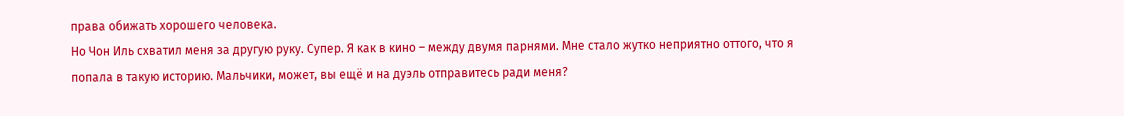права обижать хорошего человека.
Но Чон Иль схватил меня за другую руку. Супер. Я как в кино – между двумя парнями. Мне стало жутко неприятно оттого, что я попала в такую историю. Мальчики, может, вы ещё и на дуэль отправитесь ради меня?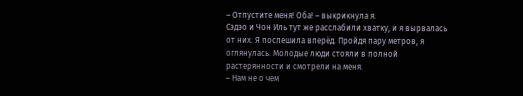– Отпустите меня! Оба! – выкрикнула я.
Сэдэо и Чон Иль тут же расслабили хватку, и я вырвалась от них. Я поспешила вперёд. Пройдя пару метров, я оглянулась. Молодые люди стояли в полной растерянности и смотрели на меня.
– Нам не о чем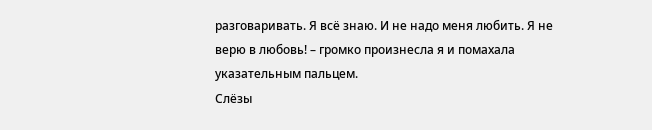разговаривать. Я всё знаю. И не надо меня любить. Я не верю в любовь! – громко произнесла я и помахала указательным пальцем.
Слёзы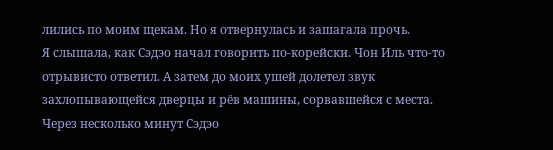лились по моим щекам. Но я отвернулась и зашагала прочь.
Я слышала, как Сэдэо начал говорить по-корейски. Чон Иль что-то отрывисто ответил. А затем до моих ушей долетел звук захлопывающейся дверцы и рёв машины, сорвавшейся с места.
Через несколько минут Сэдэо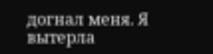догнал меня. Я вытерла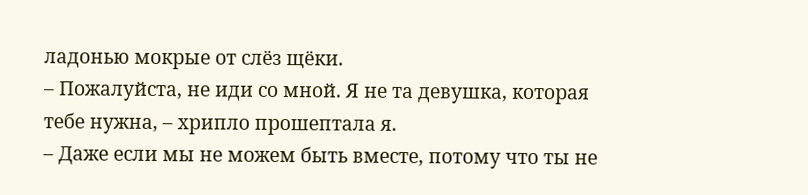ладонью мокрые от слёз щёки.
– Пожалуйста, не иди со мной. Я не та девушка, которая тебе нужна, – хрипло прошептала я.
– Даже если мы не можем быть вместе, потому что ты не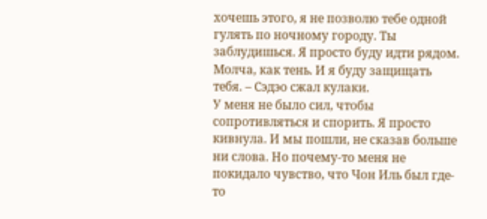хочешь этого, я не позволю тебе одной гулять по ночному городу. Ты заблудишься. Я просто буду идти рядом. Молча, как тень. И я буду защищать тебя. – Сэдэо сжал кулаки.
У меня не было сил, чтобы сопротивляться и спорить. Я просто кивнула. И мы пошли, не сказав больше ни слова. Но почему-то меня не покидало чувство, что Чон Иль был где-то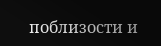поблизости и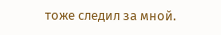тоже следил за мной.